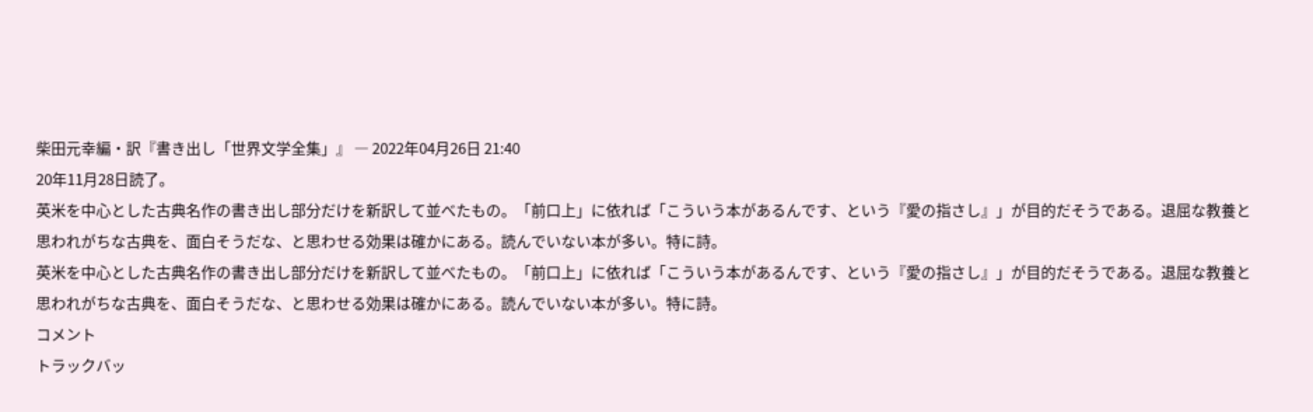柴田元幸編・訳『書き出し「世界文学全集」』 ― 2022年04月26日 21:40
20年11月28日読了。
英米を中心とした古典名作の書き出し部分だけを新訳して並べたもの。「前口上」に依れば「こういう本があるんです、という『愛の指さし』」が目的だそうである。退屈な教養と思われがちな古典を、面白そうだな、と思わせる効果は確かにある。読んでいない本が多い。特に詩。
英米を中心とした古典名作の書き出し部分だけを新訳して並べたもの。「前口上」に依れば「こういう本があるんです、という『愛の指さし』」が目的だそうである。退屈な教養と思われがちな古典を、面白そうだな、と思わせる効果は確かにある。読んでいない本が多い。特に詩。
コメント
トラックバッ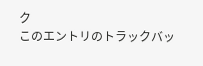ク
このエントリのトラックバッ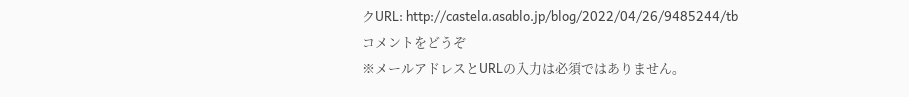クURL: http://castela.asablo.jp/blog/2022/04/26/9485244/tb
コメントをどうぞ
※メールアドレスとURLの入力は必須ではありません。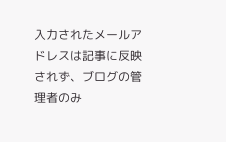入力されたメールアドレスは記事に反映されず、ブログの管理者のみ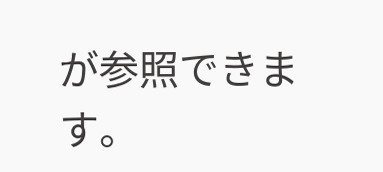が参照できます。